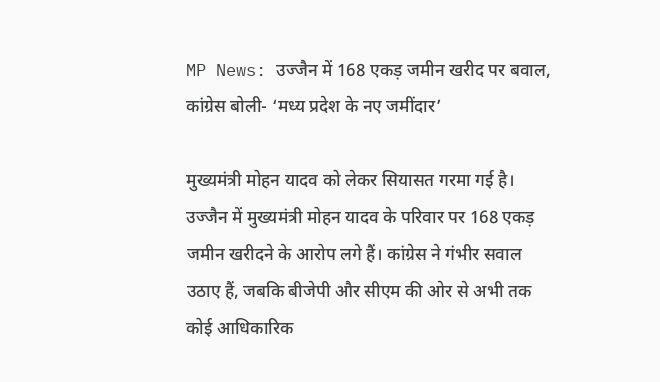MP News: उज्जैन में 168 एकड़ जमीन खरीद पर बवाल, कांग्रेस बोली- ‘मध्य प्रदेश के नए जमींदार’

मुख्यमंत्री मोहन यादव को लेकर सियासत गरमा गई है। उज्जैन में मुख्यमंत्री मोहन यादव के परिवार पर 168 एकड़ जमीन खरीदने के आरोप लगे हैं। कांग्रेस ने गंभीर सवाल उठाए हैं, जबकि बीजेपी और सीएम की ओर से अभी तक कोई आधिकारिक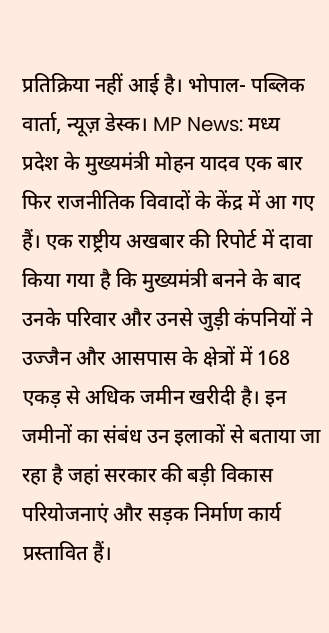प्रतिक्रिया नहीं आई है। भोपाल- पब्लिक वार्ता, न्यूज़ डेस्क। MP News: मध्य प्रदेश के मुख्यमंत्री मोहन यादव एक बार फिर राजनीतिक विवादों के केंद्र में आ गए हैं। एक राष्ट्रीय अखबार की रिपोर्ट में दावा किया गया है कि मुख्यमंत्री बनने के बाद उनके परिवार और उनसे जुड़ी कंपनियों ने उज्जैन और आसपास के क्षेत्रों में 168 एकड़ से अधिक जमीन खरीदी है। इन जमीनों का संबंध उन इलाकों से बताया जा रहा है जहां सरकार की बड़ी विकास परियोजनाएं और सड़क निर्माण कार्य प्रस्तावित हैं।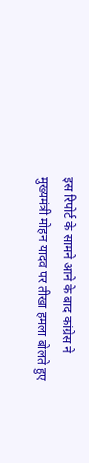इस रिपोर्ट के सामने आने के बाद कांग्रेस ने मुख्यमंत्री मोहन यादव पर तीखा हमला बोलते हुए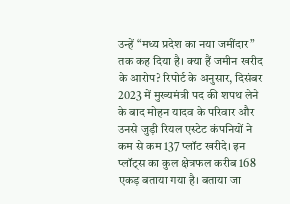उन्हें “मध्य प्रदेश का नया जमींदार” तक कह दिया है। क्या हैं जमीन खरीद के आरोप? रिपोर्ट के अनुसार, दिसंबर 2023 में मुख्यमंत्री पद की शपथ लेने के बाद मोहन यादव के परिवार और उनसे जुड़ी रियल एस्टेट कंपनियों ने कम से कम 137 प्लॉट खरीदे। इन प्लॉट्स का कुल क्षेत्रफल करीब 168 एकड़ बताया गया है। बताया जा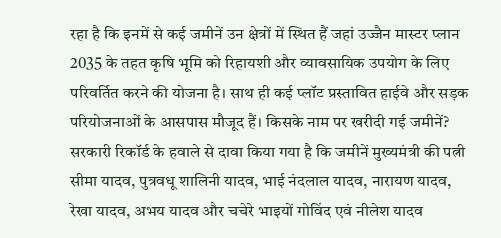रहा है कि इनमें से कई जमीनें उन क्षेत्रों में स्थित हैं जहां उज्जैन मास्टर प्लान 2035 के तहत कृषि भूमि को रिहायशी और व्यावसायिक उपयोग के लिए परिवर्तित करने की योजना है। साथ ही कई प्लॉट प्रस्तावित हाईवे और सड़क परियोजनाओं के आसपास मौजूद हैं। किसके नाम पर खरीदी गई जमीनें? सरकारी रिकॉर्ड के हवाले से दावा किया गया है कि जमीनें मुख्यमंत्री की पत्नी सीमा यादव, पुत्रवधू शालिनी यादव, भाई नंदलाल यादव, नारायण यादव, रेखा यादव, अभय यादव और चचेरे भाइयों गोविंद एवं नीलेश यादव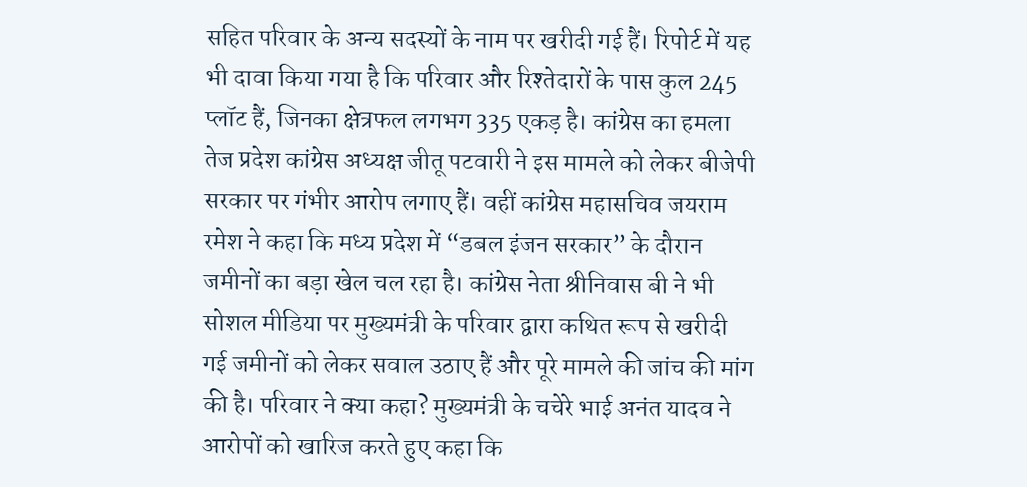सहित परिवार के अन्य सदस्यों के नाम पर खरीदी गई हैं। रिपोर्ट में यह भी दावा किया गया है कि परिवार और रिश्तेदारों के पास कुल 245 प्लॉट हैं, जिनका क्षेत्रफल लगभग 335 एकड़ है। कांग्रेस का हमला तेज प्रदेश कांग्रेस अध्यक्ष जीतू पटवारी ने इस मामले को लेकर बीजेपी सरकार पर गंभीर आरोप लगाए हैं। वहीं कांग्रेस महासचिव जयराम रमेश ने कहा कि मध्य प्रदेश में “डबल इंजन सरकार” के दौरान जमीनों का बड़ा खेल चल रहा है। कांग्रेस नेता श्रीनिवास बी ने भी सोशल मीडिया पर मुख्यमंत्री के परिवार द्वारा कथित रूप से खरीदी गई जमीनों को लेकर सवाल उठाए हैं और पूरे मामले की जांच की मांग की है। परिवार ने क्या कहा? मुख्यमंत्री के चचेरे भाई अनंत यादव ने आरोपों को खारिज करते हुए कहा कि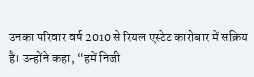उनका परिवार वर्ष 2010 से रियल एस्टेट कारोबार में सक्रिय है। उन्होंने कहा, “हमें निजी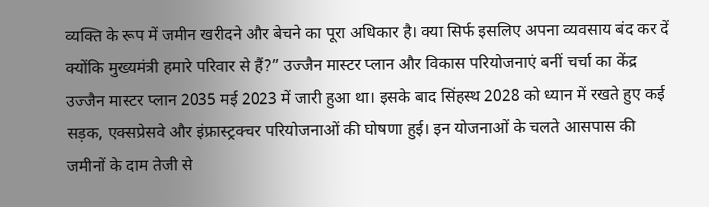व्यक्ति के रूप में जमीन खरीदने और बेचने का पूरा अधिकार है। क्या सिर्फ इसलिए अपना व्यवसाय बंद कर दें क्योंकि मुख्यमंत्री हमारे परिवार से हैं?” उज्जैन मास्टर प्लान और विकास परियोजनाएं बनीं चर्चा का केंद्र उज्जैन मास्टर प्लान 2035 मई 2023 में जारी हुआ था। इसके बाद सिंहस्थ 2028 को ध्यान में रखते हुए कई सड़क, एक्सप्रेसवे और इंफ्रास्ट्रक्चर परियोजनाओं की घोषणा हुई। इन योजनाओं के चलते आसपास की जमीनों के दाम तेजी से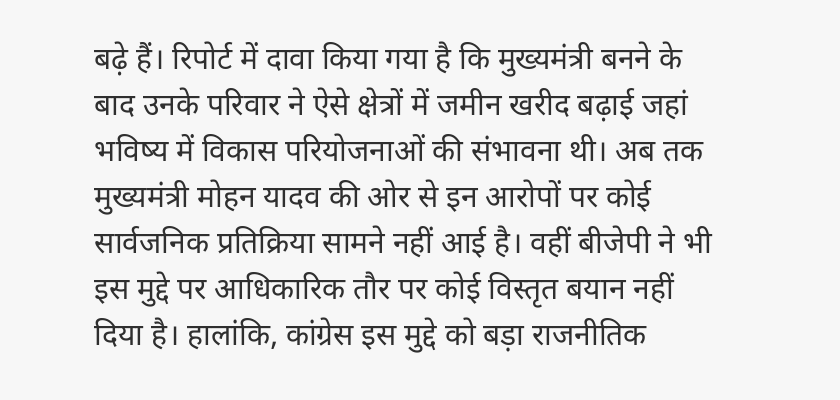बढ़े हैं। रिपोर्ट में दावा किया गया है कि मुख्यमंत्री बनने के बाद उनके परिवार ने ऐसे क्षेत्रों में जमीन खरीद बढ़ाई जहां भविष्य में विकास परियोजनाओं की संभावना थी। अब तक मुख्यमंत्री मोहन यादव की ओर से इन आरोपों पर कोई सार्वजनिक प्रतिक्रिया सामने नहीं आई है। वहीं बीजेपी ने भी इस मुद्दे पर आधिकारिक तौर पर कोई विस्तृत बयान नहीं दिया है। हालांकि, कांग्रेस इस मुद्दे को बड़ा राजनीतिक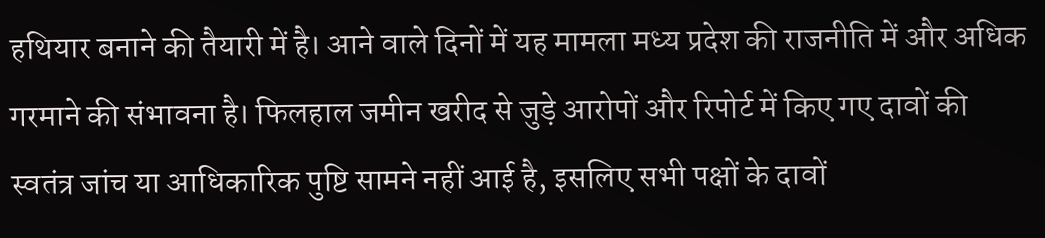हथियार बनाने की तैयारी में है। आने वाले दिनों में यह मामला मध्य प्रदेश की राजनीति में और अधिक गरमाने की संभावना है। फिलहाल जमीन खरीद से जुड़े आरोपों और रिपोर्ट में किए गए दावों की स्वतंत्र जांच या आधिकारिक पुष्टि सामने नहीं आई है, इसलिए सभी पक्षों के दावों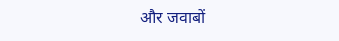और जवाबों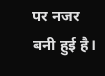पर नजर बनी हुई है।